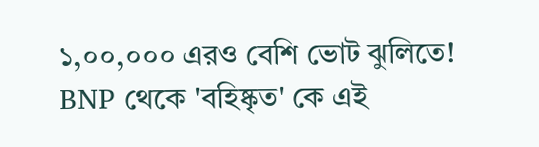১,০০,০০০ এরও বেশি ভোট ঝুলিতে! BNP থেকে 'বহিষ্কৃত' কে এই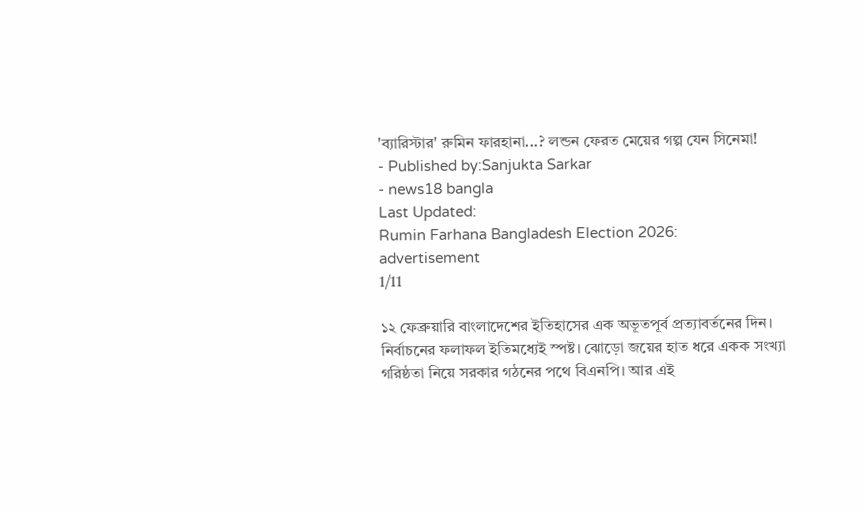'ব্যারিস্টার' রুমিন ফারহানা...? লন্ডন ফেরত মেয়ের গল্প যেন সিনেমা!
- Published by:Sanjukta Sarkar
- news18 bangla
Last Updated:
Rumin Farhana Bangladesh Election 2026:
advertisement
1/11

১২ ফেব্রুয়ারি বাংলাদেশের ইতিহাসের এক অভূতপূর্ব প্রত্যাবর্তনের দিন। নির্বাচনের ফলাফল ইতিমধ্যেই স্পষ্ট। ঝোড়ো জয়ের হাত ধরে একক সংখ্যা গরিষ্ঠতা নিয়ে সরকার গঠনের পথে বিএনপি। আর এই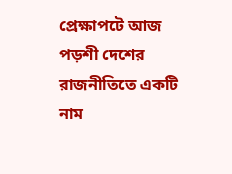প্রেক্ষাপটে আজ পড়শী দেশের রাজনীতিতে একটি নাম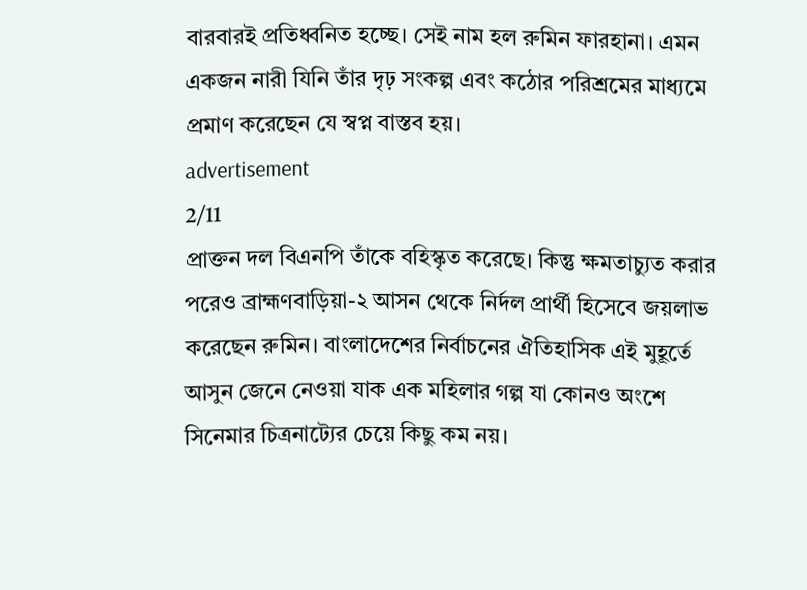বারবারই প্রতিধ্বনিত হচ্ছে। সেই নাম হল রুমিন ফারহানা। এমন একজন নারী যিনি তাঁর দৃঢ় সংকল্প এবং কঠোর পরিশ্রমের মাধ্যমে প্রমাণ করেছেন যে স্বপ্ন বাস্তব হয়।
advertisement
2/11
প্রাক্তন দল বিএনপি তাঁকে বহিস্কৃত করেছে। কিন্তু ক্ষমতাচ্যুত করার পরেও ব্রাহ্মণবাড়িয়া-২ আসন থেকে নির্দল প্রার্থী হিসেবে জয়লাভ করেছেন রুমিন। বাংলাদেশের নির্বাচনের ঐতিহাসিক এই মুহূর্তে আসুন জেনে নেওয়া যাক এক মহিলার গল্প যা কোনও অংশে সিনেমার চিত্রনাট্যের চেয়ে কিছু কম নয়।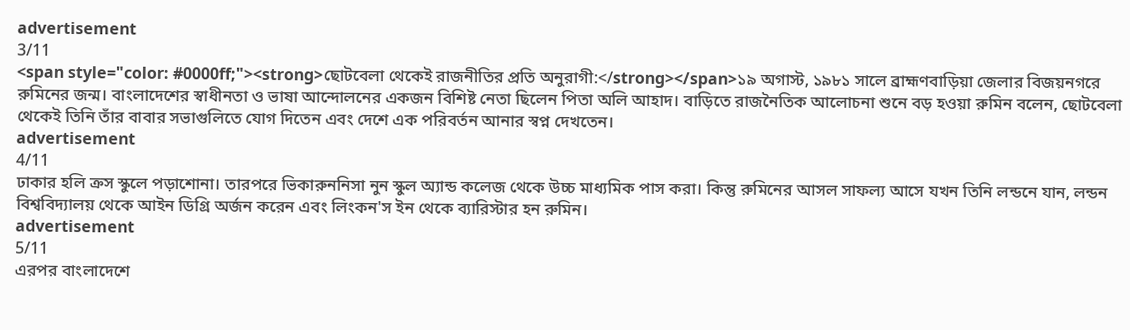advertisement
3/11
<span style="color: #0000ff;"><strong>ছোটবেলা থেকেই রাজনীতির প্রতি অনুরাগী:</strong></span>১৯ অগাস্ট, ১৯৮১ সালে ব্রাহ্মণবাড়িয়া জেলার বিজয়নগরে রুমিনের জন্ম। বাংলাদেশের স্বাধীনতা ও ভাষা আন্দোলনের একজন বিশিষ্ট নেতা ছিলেন পিতা অলি আহাদ। বাড়িতে রাজনৈতিক আলোচনা শুনে বড় হওয়া রুমিন বলেন, ছোটবেলা থেকেই তিনি তাঁর বাবার সভাগুলিতে যোগ দিতেন এবং দেশে এক পরিবর্তন আনার স্বপ্ন দেখতেন।
advertisement
4/11
ঢাকার হলি ক্রস স্কুলে পড়াশোনা। তারপরে ভিকারুননিসা নুন স্কুল অ্যান্ড কলেজ থেকে উচ্চ মাধ্যমিক পাস করা। কিন্তু রুমিনের আসল সাফল্য আসে যখন তিনি লন্ডনে যান, লন্ডন বিশ্ববিদ্যালয় থেকে আইন ডিগ্রি অর্জন করেন এবং লিংকন'স ইন থেকে ব্যারিস্টার হন রুমিন।
advertisement
5/11
এরপর বাংলাদেশে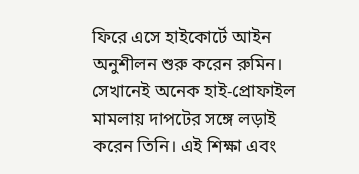ফিরে এসে হাইকোর্টে আইন অনুশীলন শুরু করেন রুমিন। সেখানেই অনেক হাই-প্রোফাইল মামলায় দাপটের সঙ্গে লড়াই করেন তিনি। এই শিক্ষা এবং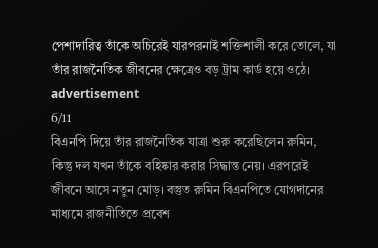পেশাদারিত্ব তাঁকে অচিরেই যারপরনাই শক্তিশালী করে তোলে, যা তাঁর রাজনৈতিক জীবনের ক্ষেত্রেও বড় ট্রাম কার্ড হয়ে ওঠে।
advertisement
6/11
বিএনপি দিয়ে তাঁর রাজনৈতিক যাত্রা শুরু করেছিলেন রুমিন, কিন্তু দল যখন তাঁকে বহিষ্কার করার সিদ্ধান্ত নেয়। এরপরেই জীবনে আসে নতুন মোড়। বস্তুত রুমিন বিএনপিতে যোগদানের মাধ্যমে রাজনীতিতে প্রবেশ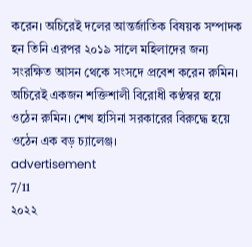করেন। অচিরেই দলের আন্তর্জাতিক বিষয়ক সম্পাদক হন তিনি এরপর ২০১৯ সালে মহিলাদের জন্য সংরক্ষিত আসন থেকে সংসদে প্রবেশ করেন রুমিন। অচিরেই একজন শক্তিশালী বিরোধী কণ্ঠস্বর হয়ে ওঠেন রুমিন। শেখ হাসিনা সরকারের বিরুদ্ধে হয়ে ওঠেন এক বড় চ্যালেঞ্জ।
advertisement
7/11
২০২২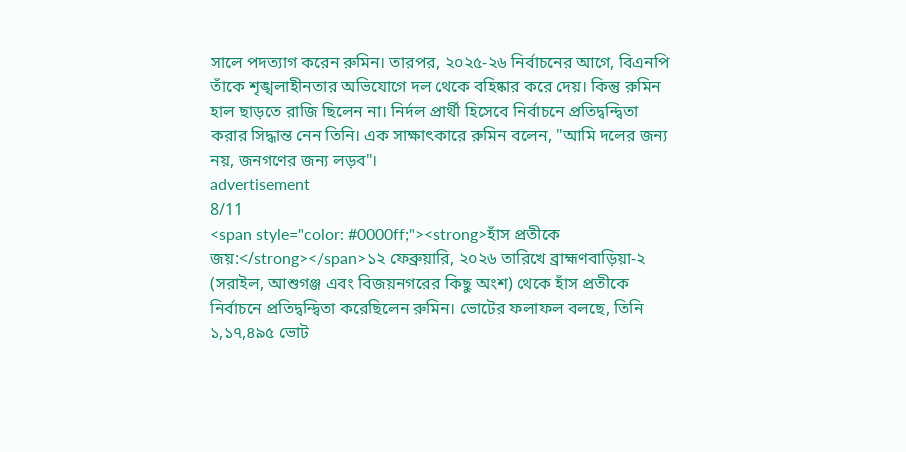সালে পদত্যাগ করেন রুমিন। তারপর, ২০২৫-২৬ নির্বাচনের আগে, বিএনপি তাঁকে শৃঙ্খলাহীনতার অভিযোগে দল থেকে বহিষ্কার করে দেয়। কিন্তু রুমিন হাল ছাড়তে রাজি ছিলেন না। নির্দল প্রার্থী হিসেবে নির্বাচনে প্রতিদ্বন্দ্বিতা করার সিদ্ধান্ত নেন তিনি। এক সাক্ষাৎকারে রুমিন বলেন, "আমি দলের জন্য নয়, জনগণের জন্য লড়ব"।
advertisement
8/11
<span style="color: #0000ff;"><strong>হাঁস প্রতীকে জয়:</strong></span>১২ ফেব্রুয়ারি, ২০২৬ তারিখে ব্রাহ্মণবাড়িয়া-২ (সরাইল, আশুগঞ্জ এবং বিজয়নগরের কিছু অংশ) থেকে হাঁস প্রতীকে নির্বাচনে প্রতিদ্বন্দ্বিতা করেছিলেন রুমিন। ভোটের ফলাফল বলছে, তিনি ১,১৭,৪৯৫ ভোট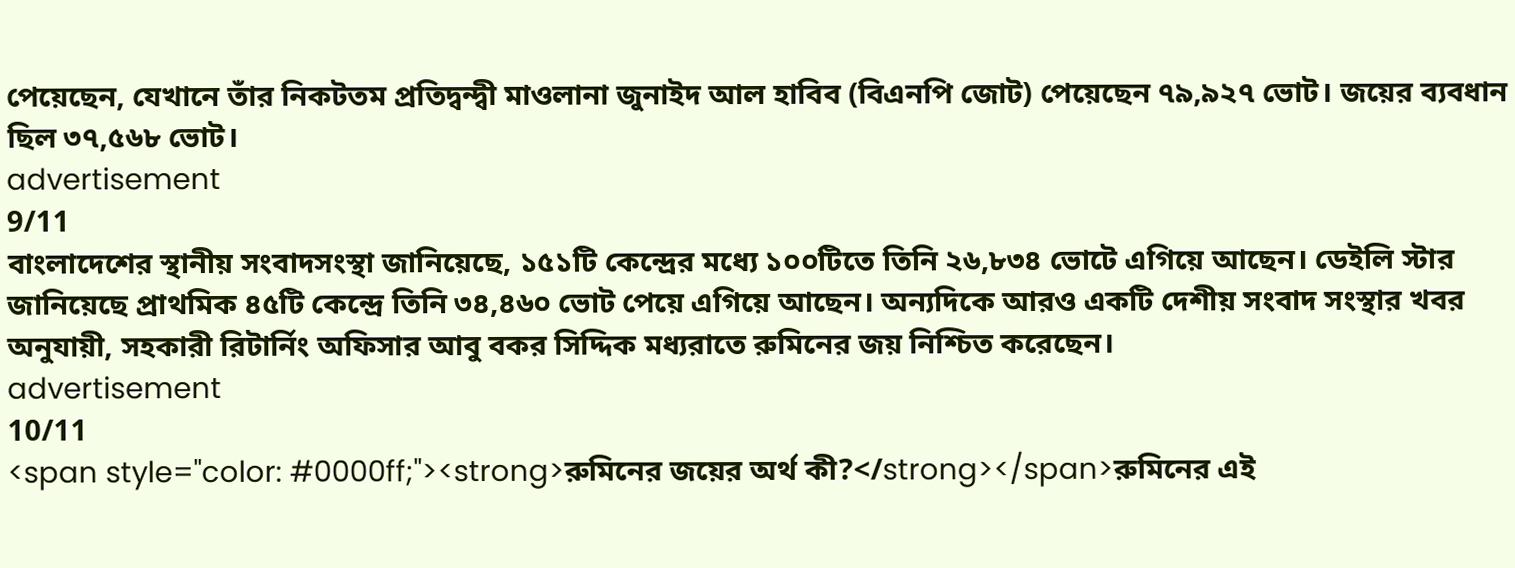পেয়েছেন, যেখানে তাঁর নিকটতম প্রতিদ্বন্দ্বী মাওলানা জুনাইদ আল হাবিব (বিএনপি জোট) পেয়েছেন ৭৯,৯২৭ ভোট। জয়ের ব্যবধান ছিল ৩৭,৫৬৮ ভোট।
advertisement
9/11
বাংলাদেশের স্থানীয় সংবাদসংস্থা জানিয়েছে, ১৫১টি কেন্দ্রের মধ্যে ১০০টিতে তিনি ২৬,৮৩৪ ভোটে এগিয়ে আছেন। ডেইলি স্টার জানিয়েছে প্রাথমিক ৪৫টি কেন্দ্রে তিনি ৩৪,৪৬০ ভোট পেয়ে এগিয়ে আছেন। অন্যদিকে আরও একটি দেশীয় সংবাদ সংস্থার খবর অনুযায়ী, সহকারী রিটার্নিং অফিসার আবু বকর সিদ্দিক মধ্যরাতে রুমিনের জয় নিশ্চিত করেছেন।
advertisement
10/11
<span style="color: #0000ff;"><strong>রুমিনের জয়ের অর্থ কী?</strong></span>রুমিনের এই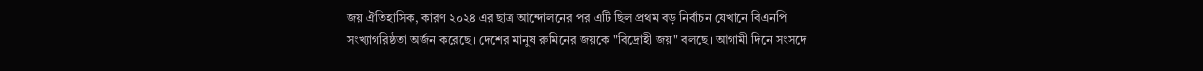জয় ঐতিহাসিক, কারণ ২০২৪ এর ছাত্র আন্দোলনের পর এটি ছিল প্রথম বড় নির্বাচন যেখানে বিএনপি সংখ্যাগরিষ্ঠতা অর্জন করেছে। দেশের মানুষ রুমিনের জয়কে "বিদ্রোহী জয়" বলছে। আগামী দিনে সংসদে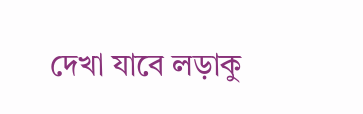দেখা যাবে লড়াকু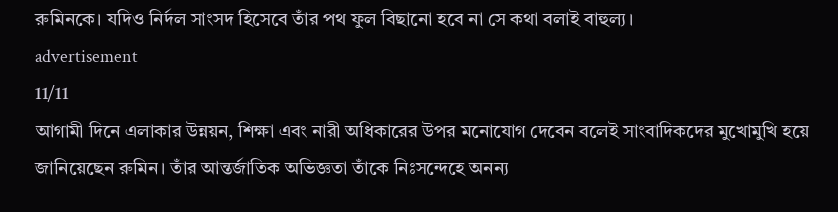রুমিনকে। যদিও নির্দল সাংসদ হিসেবে তাঁর পথ ফুল বিছানো হবে না সে কথা বলাই বাহুল্য।
advertisement
11/11
আগামী দিনে এলাকার উন্নয়ন, শিক্ষা এবং নারী অধিকারের উপর মনোযোগ দেবেন বলেই সাংবাদিকদের মুখোমুখি হয়ে জানিয়েছেন রুমিন। তাঁর আন্তর্জাতিক অভিজ্ঞতা তাঁকে নিঃসন্দেহে অনন্য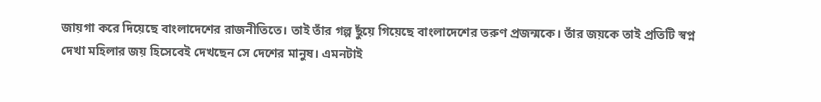জায়গা করে দিয়েছে বাংলাদেশের রাজনীতিতে। তাই তাঁর গল্প ছুঁয়ে গিয়েছে বাংলাদেশের তরুণ প্রজন্মকে। তাঁর জয়কে তাই প্রতিটি স্বপ্ন দেখা মহিলার জয় হিসেবেই দেখছেন সে দেশের মানুষ। এমনটাই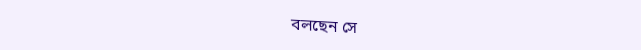বলছেন সে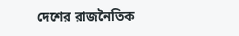দেশের রাজনৈতিক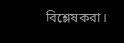বিশ্লেষকরা।